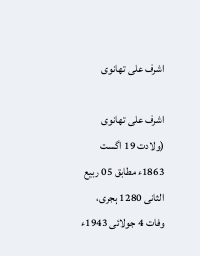اشرف علی تھانوی

اشرف علی تھانوی (ولادت 19 اگست 1863ء مطابق 05 ربیع الثانی 1280 ہجری، وفات 4 جولائی 1943ء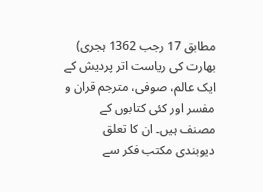مطابق 17 رجب 1362 ہجری) بھارت کی ریاست اتر پردیش کے ایک عالم، صوفی، مترجم قران و مفسر اور کئی کتابوں کے مصنف ہیں۔ ان کا تعلق دیوبندی مکتب فکر سے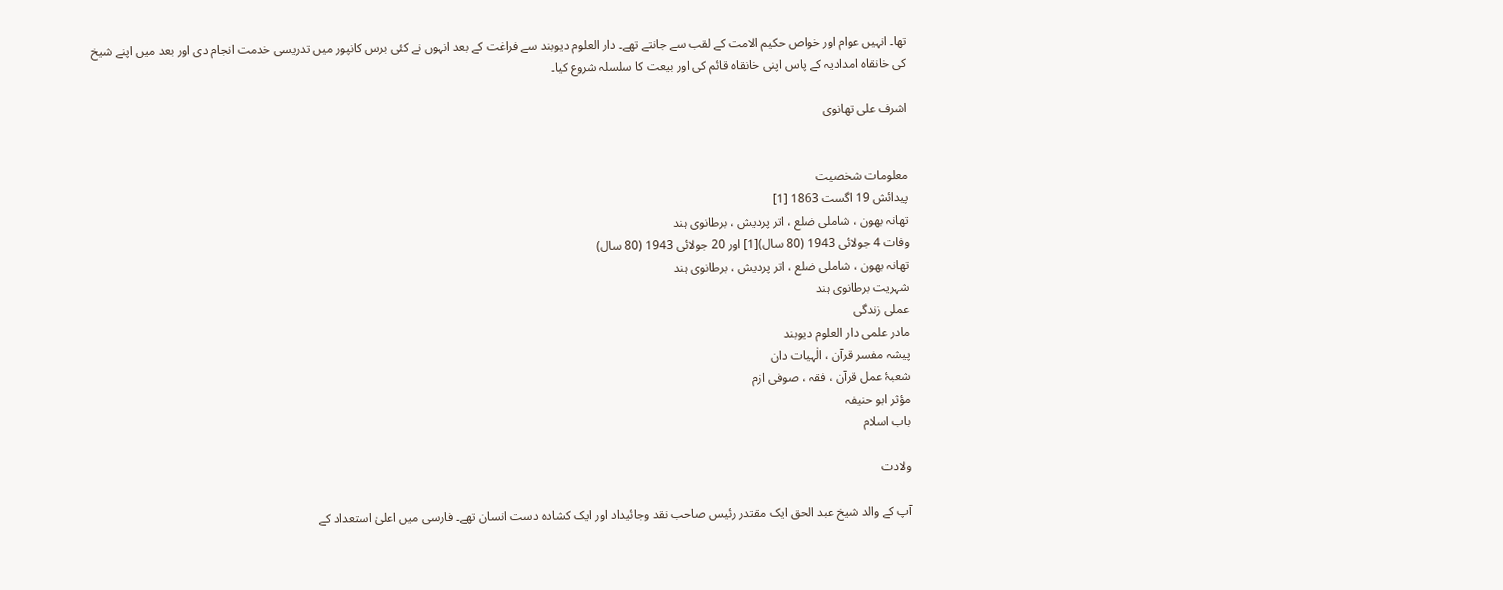تھا۔ انہیں عوام اور خواص حکیم الامت کے لقب سے جانتے تھے۔ دار العلوم دیوبند سے فراغت کے بعد انہوں نے کئی برس کانپور میں تدریسی خدمت انجام دی اور بعد میں اپنے شیخ کی خانقاہ امدادیہ کے پاس اپنی خانقاہ قائم کی اور بیعت کا سلسلہ شروع کیا۔

اشرف علی تھانوی


معلومات شخصیت
پیدائش 19 اگست 1863 [1]
تھانہ بھون ، شاملی ضلع ، اتر پردیش ، برطانوی ہند
وفات 4 جولائی 1943 (80 سال)[1] اور 20 جولائی 1943 (80 سال)
تھانہ بھون ، شاملی ضلع ، اتر پردیش ، برطانوی ہند
شہریت برطانوی ہند
عملی زندگی
مادر علمی دار العلوم دیوبند
پیشہ مفسر قرآن ، الٰہیات دان
شعبۂ عمل قرآن ، فقہ ، صوفی ازم
مؤثر ابو حنیفہ
باب اسلام

ولادت

آپ کے والد شیخ عبد الحق ایک مقتدر رئیس صاحب نقد وجائیداد اور ایک کشادہ دست انسان تھے۔ فارسی میں اعلیٰ استعداد کے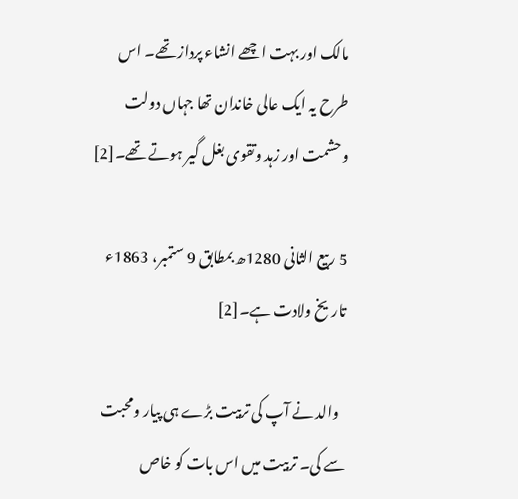مالک اور بہت اچھے انشاء پرداز تھے۔ اس طرح یہ ایک عالی خاندان تھا جہاں دولت وحشمت اور زہد وتقوی بغل گیر ہوتے تھے۔[2]

5 ربیع الثانی 1280ھ بمطابق 9 ستمبر، 1863ء تاریخ ولادت ہے۔[2]

  والد نے آپ کی تربیت بڑے ہی پیار ومحبت سے کی۔ تربیت میں اس بات کو خاص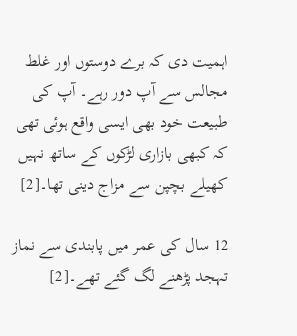اہمیت دی کہ برے دوستوں اور غلط مجالس سے آپ دور رہے۔ آپ کی طبیعت خود بھی ایسی واقع ہوئی تھی کہ کبھی بازاری لڑکوں کے ساتھ نہیں کھیلے بچپن سے مزاج دینی تھا۔[2]

12 سال کی عمر میں پابندی سے نماز تہجد پڑھنے لگ گئے تھے۔[2]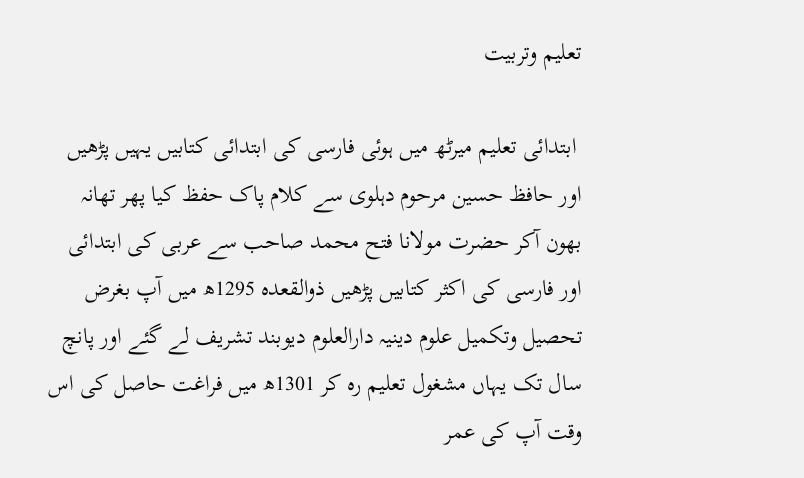تعلیم وتربیت

 ابتدائی تعلیم میرٹھ میں ہوئی فارسی کی ابتدائی کتابیں یہیں پڑھیں اور حافظ حسین مرحوم دہلوی سے کلام پاک حفظ کیا پھر تھانہ بھون آکر حضرت مولانا فتح محمد صاحب سے عربی کی ابتدائی اور فارسی کی اکثر کتابیں پڑھیں ذوالقعدہ 1295ھ میں آپ بغرض تحصیل وتکمیل علوم دینیہ دارالعلوم دیوبند تشریف لے گئے اور پانچ سال تک یہاں مشغول تعلیم رہ کر 1301ھ میں فراغت حاصل کی اس وقت آپ کی عمر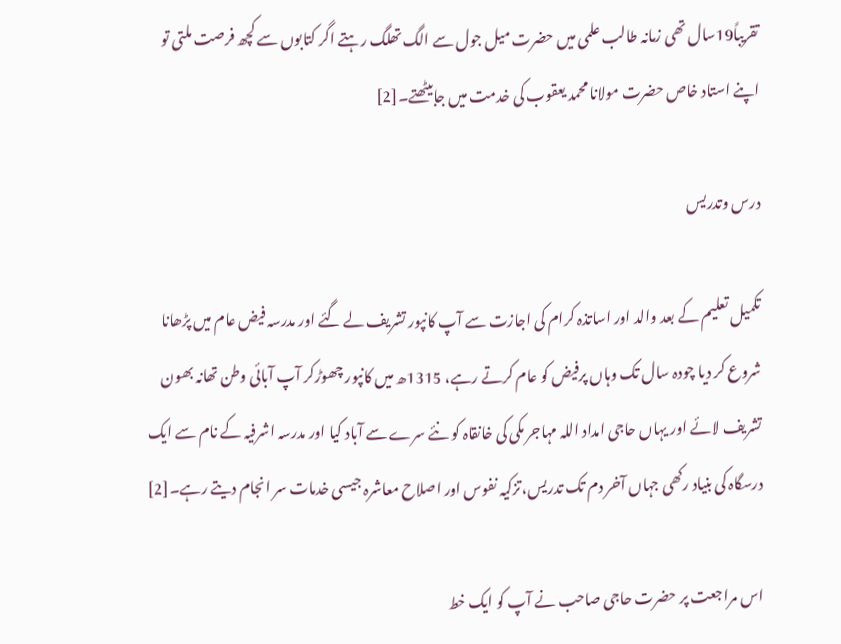تقریباً19سال تھی زمانہ طالب علمی میں حضرت میل جول سے الگ تھلگ رہتے اگر کتابوں سے کچھ فرصت ملتی تو اپنے استاد خاص حضرت مولانا محمد یعقوب کی خدمت میں جابیٹھتے۔[2]

درس وتدریس

تکمیل تعلیم کے بعد والد اور اساتذہ کرام کی اجازت سے آپ کانپور تشریف لے گئے اور مدرسہ فیض عام میں پڑھانا شروع کر دیا چودہ سال تک وہاں پرفیض کو عام کرتے رہے، 1315ھ میں کانپور چھوڑکر آپ آبائی وطن تھانہ بھون تشریف لائے اور یہاں حاجی امداد اللہ مہاجر مکی کی خانقاہ کو نئے سرے سے آباد کیا اور مدرسہ اشرفیہ کے نام سے ایک درسگاہ کی بنیاد رکھی جہاں آخر دم تک تدریس،تزکیہ نفوس اور اصلاح معاشرہ جیسی خدمات سر انجام دیتے رہے۔[2]

اس مراجعت پر حضرت حاجی صاحب نے آپ کو ایک خط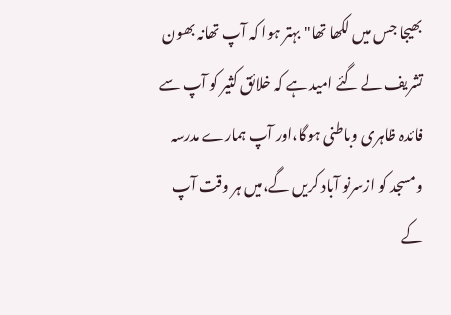بھیجا جس میں لکھا تھا" بہتر ہوا کہ آپ تھانہ بھون تشریف لے گئے امید ہے کہ خلائق کثیر کو آپ سے فائدہ ظاہری وباطنی ہوگا،اور آپ ہمارے مدرسہ ومسجد کو ازسرنو آباد کریں گے،میں ہر وقت آپ کے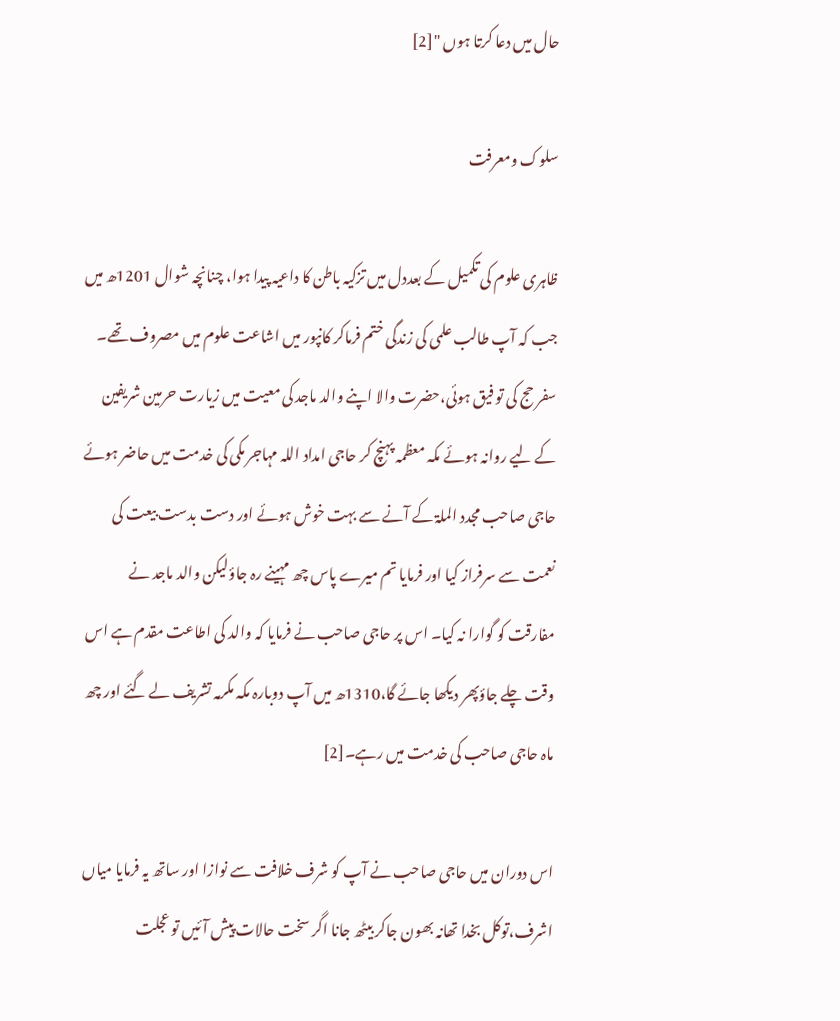حال میں دعا کرتا ہوں "[2]

سلوک ومعرفت

ظاہری علوم کی تکمیل کے بعددل میں تزکیہ باطن کا داعیہ پیدا ہوا، چنانچہ شوال 1201ھ میں جب کہ آپ طالب علمی کی زندگی ختم فرماکر کانپور میں اشاعت علوم میں مصروف تھے۔ سفر حج کی تو فیق ہوئی،حضرت والا اپنے والد ماجد کی معیت میں زیارت حرمین شریفین کے لیے روانہ ہوئے مکہ معظمہ پہنچ کر حاجی امداد اللہ مہاجر مکی کی خدمت میں حاضر ہوئے حاجی صاحب مجدد الملۃ کے آنے سے بہت خوش ہوئے اور دست بدست بیعت کی نعمت سے سرفراز کیا اور فرمایا تم میرے پاس چھ مہینے رہ جاؤلیکن والد ماجد نے مفارقت کو گوارا نہ کیا۔ اس پر حاجی صاحب نے فرمایا کہ والد کی اطاعت مقدم ہے اس وقت چلے جاؤپھر دیکھا جائے گا،1310ھ میں آپ دوبارہ مکہ مکرمہ تشریف لے گئے اور چھ ماہ حاجی صاحب کی خدمت میں رہے۔[2]

اس دوران میں حاجی صاحب نے آپ کو شرف خلافت سے نوازا اور ساتھ یہ فرمایا میاں اشرف،توکل بخدا تھانہ بھون جاکر بیٹھ جانا اگر سخت حالات پیش آئیں تو عجلت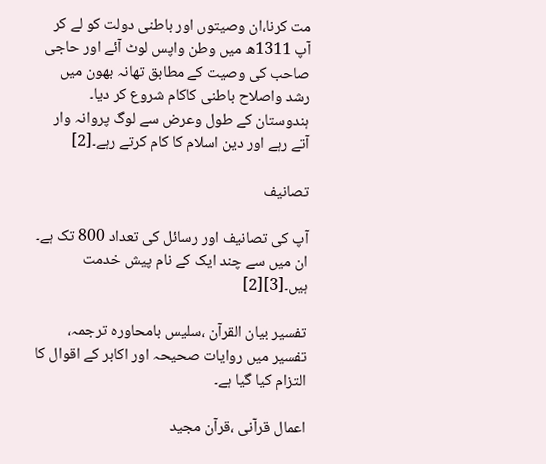مت کرنا،ان وصیتوں اور باطنی دولت کو لے کر آپ 1311ھ میں وطن واپس لوٹ آئے اور حاجی صاحب کی وصیت کے مطابق تھانہ بھون میں رشد واصلاح باطنی کاکام شروع کر دیا۔ ہندوستان کے طول وعرض سے لوگ پروانہ وار آتے رہے اور دین اسلام کا کام کرتے رہے۔[2]

تصانیف

آپ کی تصانیف اور رسائل کی تعداد 800 تک ہے۔ ان میں سے چند ایک کے نام پیش خدمت ہیں۔[3][2]

تفسیر بیان القرآن ،سلیس بامحاورہ ترجمہ، تفسیر میں روایات صحیحہ اور اکابر کے اقوال کا التزام کیا گیا ہے۔

اعمال قرآنی ،قرآن مجید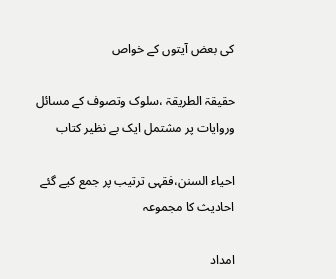کی بعض آیتوں کے خواص

حقیقۃ الطریقۃ ،سلوک وتصوف کے مسائل وروایات پر مشتمل ایک بے نظیر کتاب

احیاء السنن،فقہی ترتیب پر جمع کیے گئے احادیث کا مجموعہ

امداد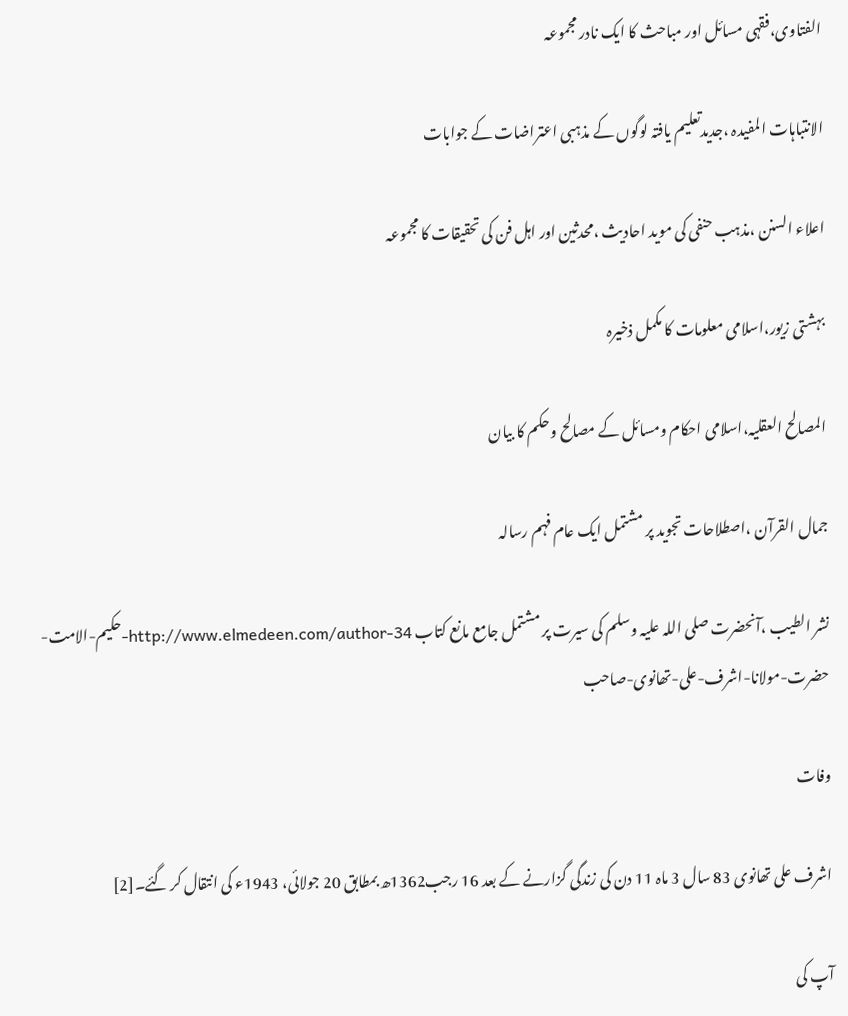الفتاوی،فقہی مسائل اور مباحث کا ایک نادر مجموعہ

الانتباہات المفیدہ ،جدیدتعلیم یافتہ لوگوں کے مذہبی اعتراضات کے جوابات

اعلاء السنن ،مذہب حنفی کی موید احادیث ،محدثین اور اہل فن کی تحقیقات کا مجموعہ

بہشتی زیور،اسلامی معلومات کا مکمل ذخیرہ

المصالح العقلیہ،اسلامی احکام ومسائل کے مصالح وحکم کا بیان

جمال القرآن ،اصطلاحات تجوید پر مشتمل ایک عام فہم رسالہ

نشر الطیب ،آنحضرت صلی اللہ علیہ وسلم کی سیرت پر مشتمل جامع مانع کتاب http://www.elmedeen.com/author-34-حکیم-الامت-حضرت-مولانا-اشرف-علی-تھانوی-صاحب

وفات

اشرف علی تھانوی 83 سال 3 ماہ 11 دن کی زندگی گزارنے کے بعد 16 رجب1362ھ بمطابق 20 جولائی، 1943ء کی انتقال کر گئے۔[2]

آپ کی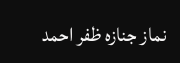نماز جنازہ ظفر احمد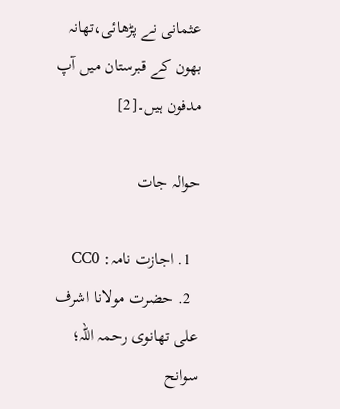عثمانی نے پڑھائی،تھانہ بھون کے قبرستان میں آپ مدفون ہیں۔[2]

حوالہ جات

  1. اجازت نامہ: CC0
  2. حضرت مولانا اشرف علی تھانوی رحمہ اللہ؛ سوانح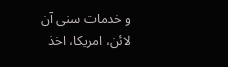و خدمات سنی آن لائن، امریکا، اخذ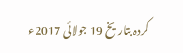کردہ بتاریخ 19 جولائی 2017ء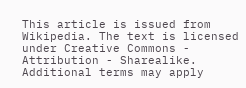This article is issued from Wikipedia. The text is licensed under Creative Commons - Attribution - Sharealike. Additional terms may apply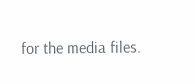for the media files.